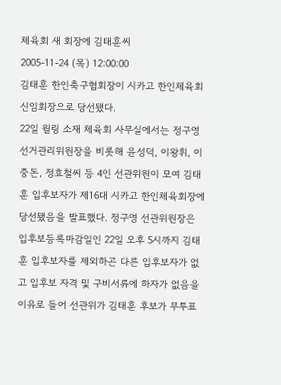체육회 새 회장에 김태훈씨
2005-11-24 (목) 12:00:00
김태훈 한인축구협회장이 시카고 한인체육회 신임회장으로 당선됐다.
22일 윌링 소재 체육회 사무실에서는 정구영 선거관리위원장을 비롯해 윤성덕, 이왕휘, 이중돈, 정효철씨 등 4인 선관위원이 모여 김태훈 입후보자가 제16대 시카고 한인체육회장에 당선됐음을 발표했다. 정구영 선관위원장은 입후보등록마감일인 22일 오후 5시까지 김태훈 입후보자를 제외하곤 다른 입후보자가 없고 입후보 자격 및 구비서류에 하자가 없음을 이유로 들어 선관위가 김태훈 후보가 무투표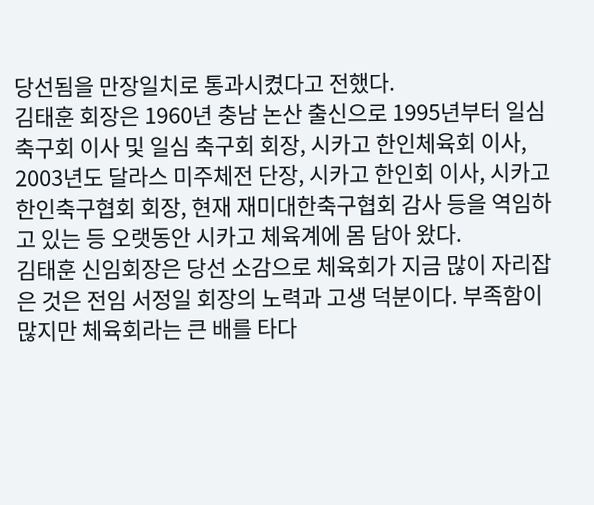당선됨을 만장일치로 통과시켰다고 전했다.
김태훈 회장은 1960년 충남 논산 출신으로 1995년부터 일심축구회 이사 및 일심 축구회 회장, 시카고 한인체육회 이사, 2003년도 달라스 미주체전 단장, 시카고 한인회 이사, 시카고 한인축구협회 회장, 현재 재미대한축구협회 감사 등을 역임하고 있는 등 오랫동안 시카고 체육계에 몸 담아 왔다.
김태훈 신임회장은 당선 소감으로 체육회가 지금 많이 자리잡은 것은 전임 서정일 회장의 노력과 고생 덕분이다. 부족함이 많지만 체육회라는 큰 배를 타다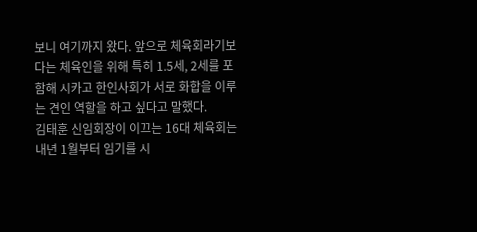보니 여기까지 왔다. 앞으로 체육회라기보다는 체육인을 위해 특히 1.5세, 2세를 포함해 시카고 한인사회가 서로 화합을 이루는 견인 역할을 하고 싶다고 말했다.
김태훈 신임회장이 이끄는 16대 체육회는 내년 1월부터 임기를 시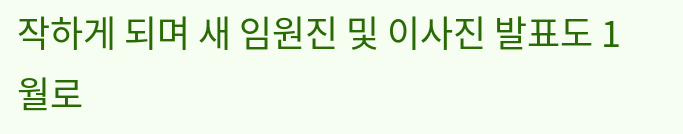작하게 되며 새 임원진 및 이사진 발표도 1월로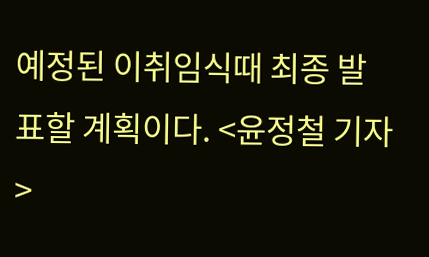예정된 이취임식때 최종 발표할 계획이다. <윤정철 기자>